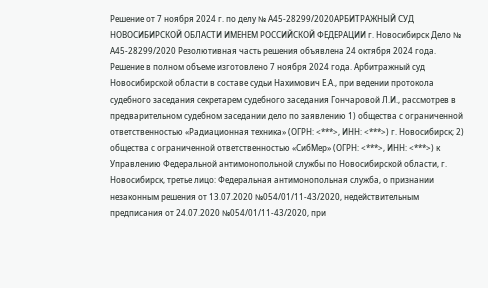Решение от 7 ноября 2024 г. по делу № А45-28299/2020АРБИТРАЖНЫЙ СУД НОВОСИБИРСКОЙ ОБЛАСТИ ИМЕНЕМ РОССИЙСКОЙ ФЕДЕРАЦИИ г. Новосибирск Дело № А45-28299/2020 Резолютивная часть решения объявлена 24 октября 2024 года. Решение в полном объеме изготовлено 7 ноября 2024 года. Арбитражный суд Новосибирской области в составе судьи Нахимович Е.А., при ведении протокола судебного заседания секретарем судебного заседания Гончаровой Л.И., рассмотрев в предварительном судебном заседании дело по заявлению 1) общества с ограниченной ответственностью «Радиационная техника» (ОГРН: <***>, ИНН: <***>) г. Новосибирск; 2) общества с ограниченной ответственностью «СибМер» (ОГРН: <***>, ИНН: <***>) к Управлению Федеральной антимонопольной службы по Новосибирской области, г. Новосибирск, третье лицо: Федеральная антимонопольная служба, о признании незаконным решения от 13.07.2020 №054/01/11-43/2020, недействительным предписания от 24.07.2020 №054/01/11-43/2020, при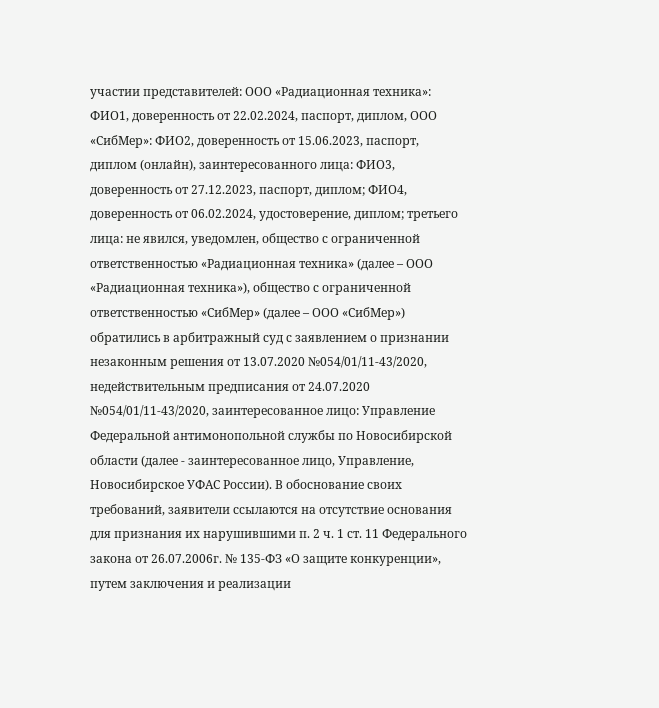участии представителей: ООО «Радиационная техника»: ФИО1, доверенность от 22.02.2024, паспорт, диплом, ООО «СибМер»: ФИО2, доверенность от 15.06.2023, паспорт, диплом (онлайн), заинтересованного лица: ФИО3, доверенность от 27.12.2023, паспорт, диплом; ФИО4, доверенность от 06.02.2024, удостоверение, диплом; третьего лица: не явился, уведомлен, общество с ограниченной ответственностью «Радиационная техника» (далее – ООО «Радиационная техника»), общество с ограниченной ответственностью «СибМер» (далее – ООО «СибМер») обратились в арбитражный суд с заявлением о признании незаконным решения от 13.07.2020 №054/01/11-43/2020, недействительным предписания от 24.07.2020 №054/01/11-43/2020, заинтересованное лицо: Управление Федеральной антимонопольной службы по Новосибирской области (далее - заинтересованное лицо, Управление, Новосибирское УФАС России). В обоснование своих требований, заявители ссылаются на отсутствие основания для признания их нарушившими п. 2 ч. 1 ст. 11 Федерального закона от 26.07.2006г. № 135-ФЗ «О защите конкуренции», путем заключения и реализации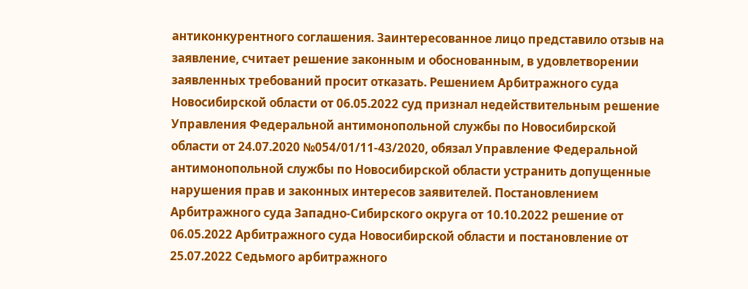антиконкурентного соглашения. Заинтересованное лицо представило отзыв на заявление, считает решение законным и обоснованным, в удовлетворении заявленных требований просит отказать. Решением Арбитражного суда Новосибирской области от 06.05.2022 суд признал недействительным решение Управления Федеральной антимонопольной службы по Новосибирской области от 24.07.2020 №054/01/11-43/2020, обязал Управление Федеральной антимонопольной службы по Новосибирской области устранить допущенные нарушения прав и законных интересов заявителей. Постановлением Арбитражного суда Западно-Сибирского округа от 10.10.2022 решение от 06.05.2022 Арбитражного суда Новосибирской области и постановление от 25.07.2022 Седьмого арбитражного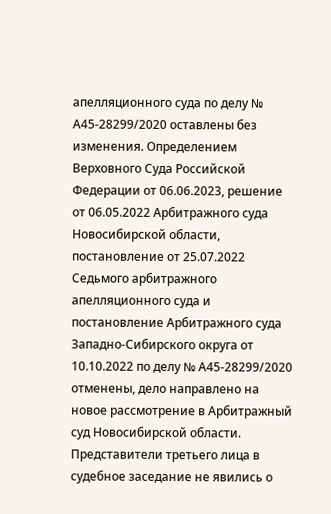апелляционного суда по делу № А45-28299/2020 оставлены без изменения. Определением Верховного Суда Российской Федерации от 06.06.2023, решение от 06.05.2022 Арбитражного суда Новосибирской области, постановление от 25.07.2022 Седьмого арбитражного апелляционного суда и постановление Арбитражного суда Западно-Сибирского округа от 10.10.2022 по делу № А45-28299/2020 отменены, дело направлено на новое рассмотрение в Арбитражный суд Новосибирской области. Представители третьего лица в судебное заседание не явились о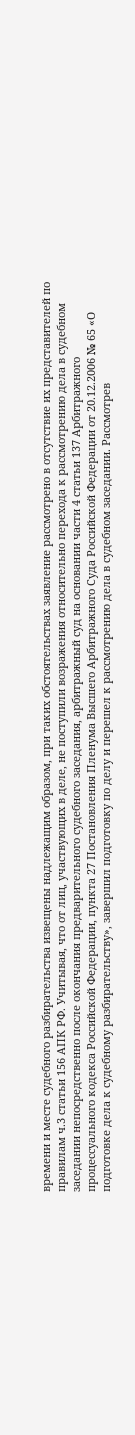времени и месте судебного разбирательства извещены надлежащим образом, при таких обстоятельствах заявление рассмотрено в отсутствие их представителей по правилам ч.3 статьи 156 АПК РФ. Учитывая, что от лиц, участвующих в деле, не поступили возражения относительно перехода к рассмотрению дела в судебном заседании непосредственно после окончания предварительного судебного заседания, арбитражный суд на основании части 4 статьи 137 Арбитражного процессуального кодекса Российской Федерации, пункта 27 Постановления Пленума Высшего Арбитражного Суда Российской Федерации от 20.12.2006 № 65 «О подготовке дела к судебному разбирательству», завершил подготовку по делу и перешел к рассмотрению дела в судебном заседании. Рассмотрев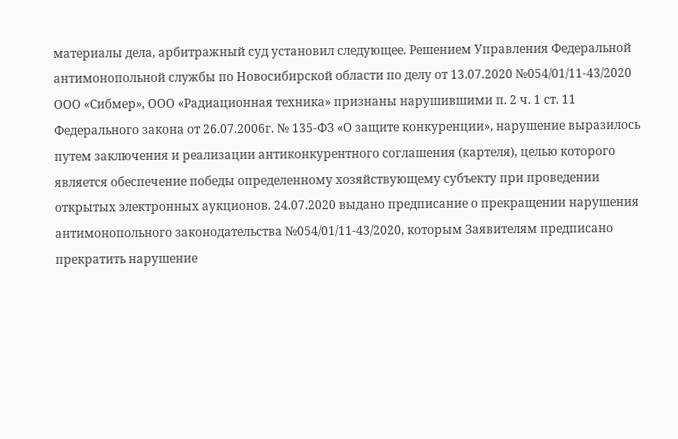материалы дела, арбитражный суд установил следующее. Решением Управления Федеральной антимонопольной службы по Новосибирской области по делу от 13.07.2020 №054/01/11-43/2020 ООО «Сибмер», ООО «Радиационная техника» признаны нарушившими п. 2 ч. 1 ст. 11 Федерального закона от 26.07.2006г. № 135-ФЗ «О защите конкуренции», нарушение выразилось путем заключения и реализации антиконкурентного соглашения (картеля), целью которого является обеспечение победы определенному хозяйствующему субъекту при проведении открытых электронных аукционов. 24.07.2020 выдано предписание о прекращении нарушения антимонопольного законодательства №054/01/11-43/2020, которым Заявителям предписано прекратить нарушение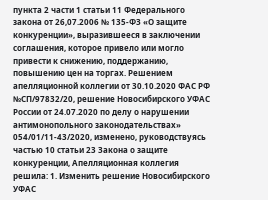пункта 2 части 1 статьи 11 Федерального закона от 26,07.2006 № 135-ФЗ «О защите конкуренции», выразившееся в заключении соглашения, которое привело или могло привести к снижению, поддержанию, повышению цен на торгах. Решением апелляционной коллегии от 30.10.2020 ФАС РФ №СП/97832/20, решение Новосибирского УФАС России от 24.07.2020 по делу о нарушении антимонопольного законодательствах» 054/01/11-43/2020, изменено, руководствуясь частью 10 статьи 23 Закона о защите конкуренции, Апелляционная коллегия решила: 1. Изменить решение Новосибирского УФАС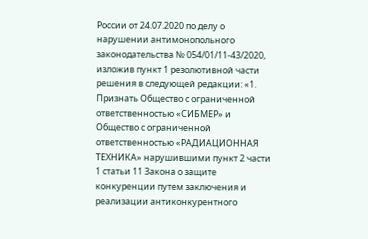России от 24.07.2020 по делу о нарушении антимонопольного законодательства № 054/01/11-43/2020, изложив пункт 1 резолютивной части решения в следующей редакции: «1. Признать Общество с ограниченной ответственностью «СИБМЕР» и Общество с ограниченной ответственностью «РАДИАЦИОННАЯ ТЕХНИКА» нарушившими пункт 2 части 1 статьи 11 Закона о защите конкуренции путем заключения и реализации антиконкурентного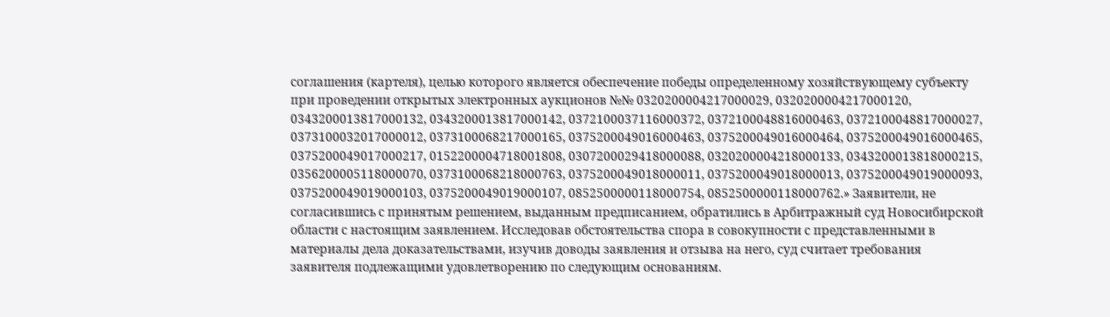соглашения (картеля), целью которого является обеспечение победы определенному хозяйствующему субъекту при проведении открытых электронных аукционов №№ 0320200004217000029, 0320200004217000120, 0343200013817000132, 0343200013817000142, 0372100037116000372, 0372100048816000463, 0372100048817000027, 0373100032017000012, 0373100068217000165, 0375200049016000463, 0375200049016000464, 0375200049016000465, 0375200049017000217, 0152200004718001808, 0307200029418000088, 0320200004218000133, 0343200013818000215, 0356200005118000070, 0373100068218000763, 0375200049018000011, 0375200049018000013, 0375200049019000093, 0375200049019000103, 0375200049019000107, 0852500000118000754, 0852500000118000762.» Заявители, не согласившись с принятым решением, выданным предписанием, обратились в Арбитражный суд Новосибирской области с настоящим заявлением. Исследовав обстоятельства спора в совокупности с представленными в материалы дела доказательствами, изучив доводы заявления и отзыва на него, суд считает требования заявителя подлежащими удовлетворению по следующим основаниям.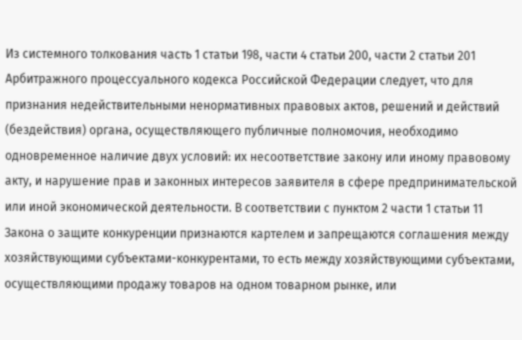Из системного толкования часть 1 статьи 198, части 4 статьи 200, части 2 статьи 201 Арбитражного процессуального кодекса Российской Федерации следует, что для признания недействительными ненормативных правовых актов, решений и действий (бездействия) органа, осуществляющего публичные полномочия, необходимо одновременное наличие двух условий: их несоответствие закону или иному правовому акту, и нарушение прав и законных интересов заявителя в сфере предпринимательской или иной экономической деятельности. В соответствии с пунктом 2 части 1 статьи 11 Закона о защите конкуренции признаются картелем и запрещаются соглашения между хозяйствующими субъектами-конкурентами, то есть между хозяйствующими субъектами, осуществляющими продажу товаров на одном товарном рынке, или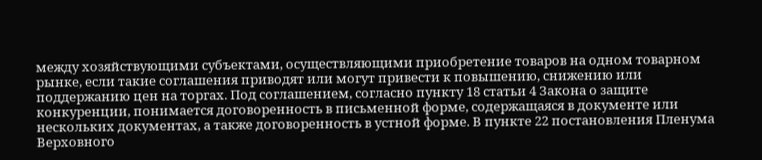между хозяйствующими субъектами, осуществляющими приобретение товаров на одном товарном рынке, если такие соглашения приводят или могут привести к повышению, снижению или поддержанию цен на торгах. Под соглашением, согласно пункту 18 статьи 4 Закона о защите конкуренции, понимается договоренность в письменной форме, содержащаяся в документе или нескольких документах, а также договоренность в устной форме. В пункте 22 постановления Пленума Верховного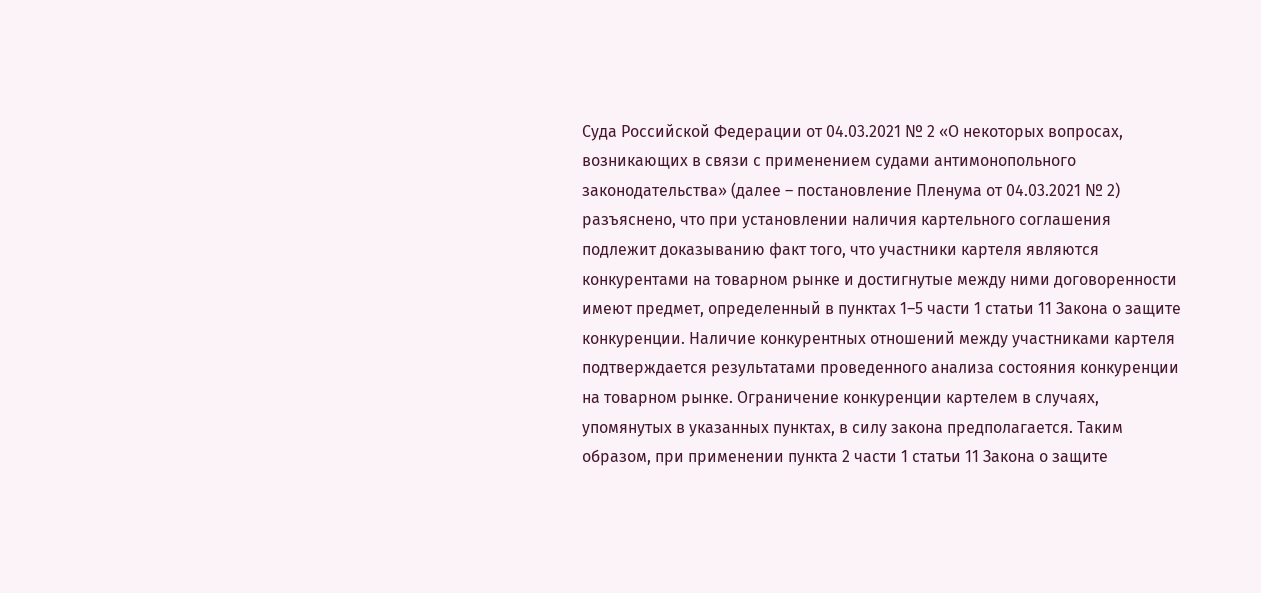Суда Российской Федерации от 04.03.2021 № 2 «О некоторых вопросах, возникающих в связи с применением судами антимонопольного законодательства» (далее – постановление Пленума от 04.03.2021 № 2) разъяснено, что при установлении наличия картельного соглашения подлежит доказыванию факт того, что участники картеля являются конкурентами на товарном рынке и достигнутые между ними договоренности имеют предмет, определенный в пунктах 1–5 части 1 статьи 11 Закона о защите конкуренции. Наличие конкурентных отношений между участниками картеля подтверждается результатами проведенного анализа состояния конкуренции на товарном рынке. Ограничение конкуренции картелем в случаях, упомянутых в указанных пунктах, в силу закона предполагается. Таким образом, при применении пункта 2 части 1 статьи 11 Закона о защите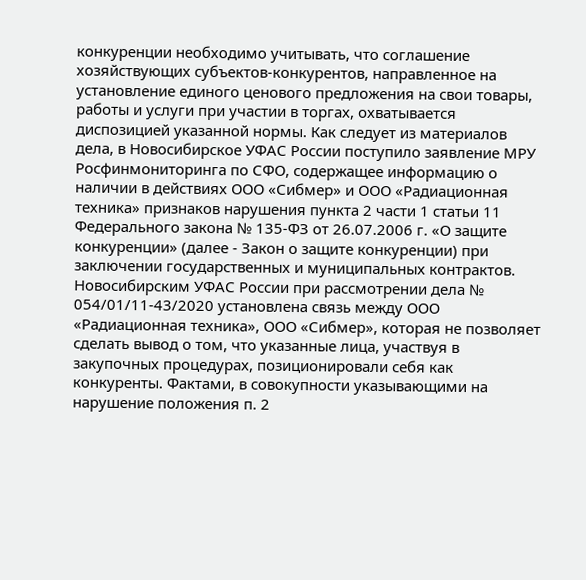конкуренции необходимо учитывать, что соглашение хозяйствующих субъектов-конкурентов, направленное на установление единого ценового предложения на свои товары, работы и услуги при участии в торгах, охватывается диспозицией указанной нормы. Как следует из материалов дела, в Новосибирское УФАС России поступило заявление МРУ Росфинмониторинга по СФО, содержащее информацию о наличии в действиях ООО «Сибмер» и ООО «Радиационная техника» признаков нарушения пункта 2 части 1 статьи 11 Федерального закона № 135-ФЗ от 26.07.2006 г. «О защите конкуренции» (далее - Закон о защите конкуренции) при заключении государственных и муниципальных контрактов. Новосибирским УФАС России при рассмотрении дела № 054/01/11-43/2020 установлена связь между ООО «Радиационная техника», ООО «Сибмер», которая не позволяет сделать вывод о том, что указанные лица, участвуя в закупочных процедурах, позиционировали себя как конкуренты. Фактами, в совокупности указывающими на нарушение положения п. 2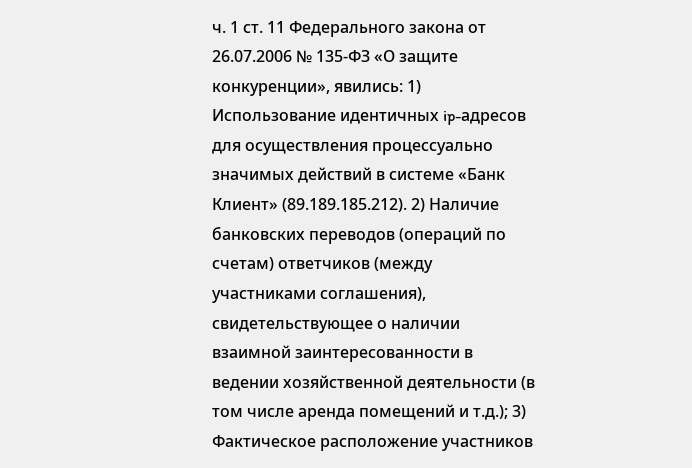ч. 1 ст. 11 Федерального закона от 26.07.2006 № 135-ФЗ «О защите конкуренции», явились: 1) Использование идентичных ip-адресов для осуществления процессуально значимых действий в системе «Банк Клиент» (89.189.185.212). 2) Наличие банковских переводов (операций по счетам) ответчиков (между участниками соглашения), свидетельствующее о наличии взаимной заинтересованности в ведении хозяйственной деятельности (в том числе аренда помещений и т.д.); 3) Фактическое расположение участников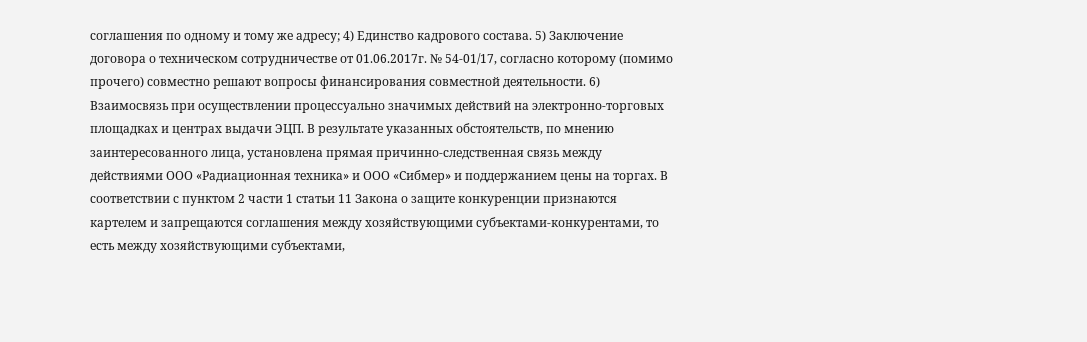соглашения по одному и тому же адресу; 4) Единство кадрового состава. 5) Заключение договора о техническом сотрудничестве от 01.06.2017г. № 54-01/17, согласно которому (помимо прочего) совместно решают вопросы финансирования совместной деятельности. 6) Взаимосвязь при осуществлении процессуально значимых действий на электронно-торговых площадках и центрах выдачи ЭЦП. В результате указанных обстоятельств, по мнению заинтересованного лица, установлена прямая причинно-следственная связь между действиями ООО «Радиационная техника» и ООО «Сибмер» и поддержанием цены на торгах. В соответствии с пунктом 2 части 1 статьи 11 Закона о защите конкуренции признаются картелем и запрещаются соглашения между хозяйствующими субъектами-конкурентами, то есть между хозяйствующими субъектами,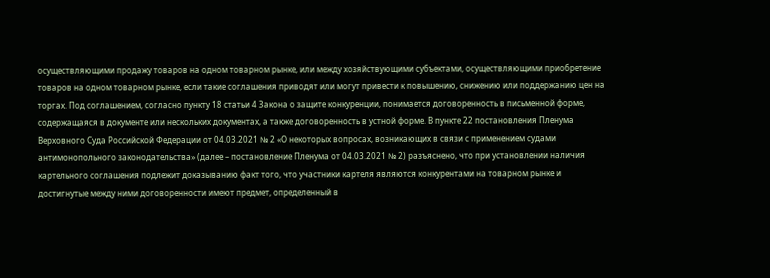осуществляющими продажу товаров на одном товарном рынке, или между хозяйствующими субъектами, осуществляющими приобретение товаров на одном товарном рынке, если такие соглашения приводят или могут привести к повышению, снижению или поддержанию цен на торгах. Под соглашением, согласно пункту 18 статьи 4 Закона о защите конкуренции, понимается договоренность в письменной форме, содержащаяся в документе или нескольких документах, а также договоренность в устной форме. В пункте 22 постановления Пленума Верховного Суда Российской Федерации от 04.03.2021 № 2 «О некоторых вопросах, возникающих в связи с применением судами антимонопольного законодательства» (далее – постановление Пленума от 04.03.2021 № 2) разъяснено, что при установлении наличия картельного соглашения подлежит доказыванию факт того, что участники картеля являются конкурентами на товарном рынке и достигнутые между ними договоренности имеют предмет, определенный в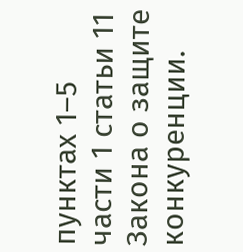пунктах 1–5 части 1 статьи 11 Закона о защите конкуренции.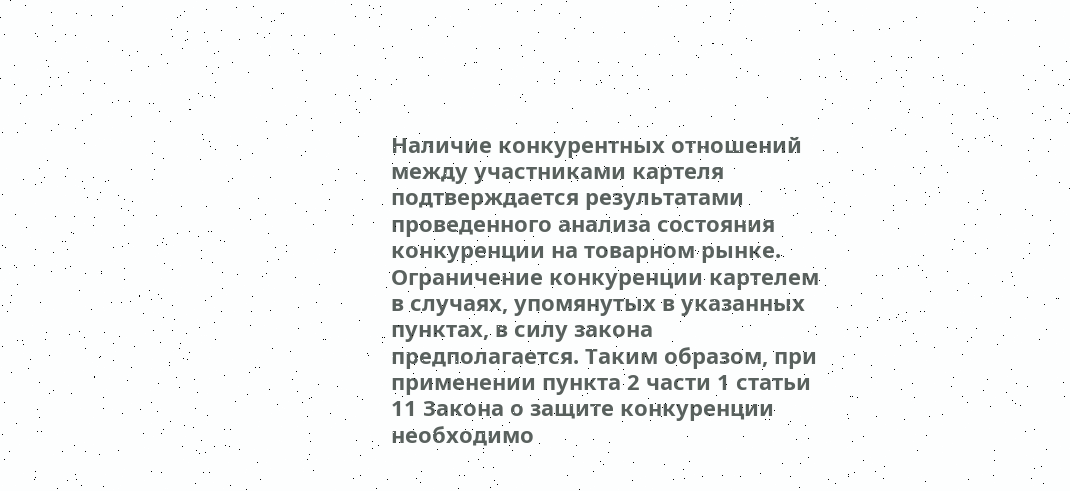Наличие конкурентных отношений между участниками картеля подтверждается результатами проведенного анализа состояния конкуренции на товарном рынке. Ограничение конкуренции картелем в случаях, упомянутых в указанных пунктах, в силу закона предполагается. Таким образом, при применении пункта 2 части 1 статьи 11 Закона о защите конкуренции необходимо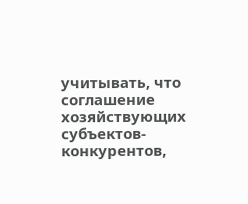учитывать, что соглашение хозяйствующих субъектов-конкурентов,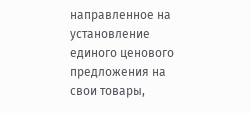направленное на установление единого ценового предложения на свои товары,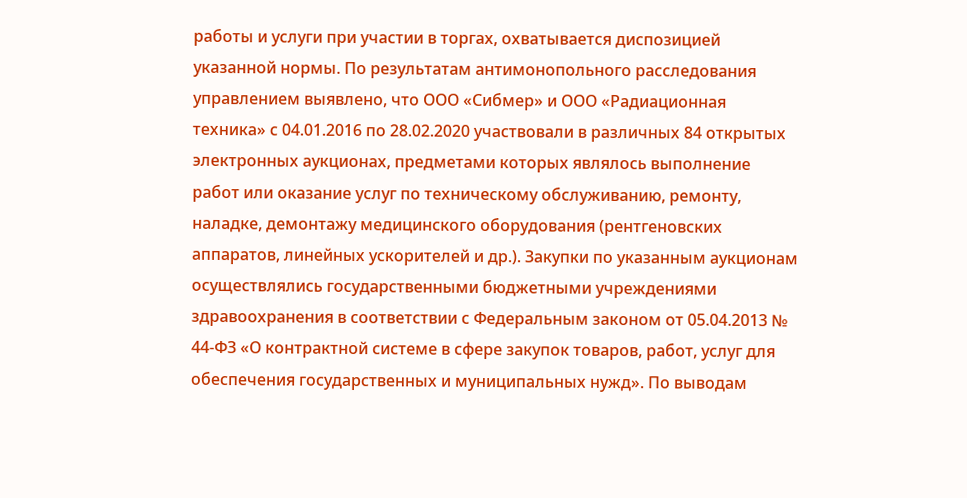работы и услуги при участии в торгах, охватывается диспозицией указанной нормы. По результатам антимонопольного расследования управлением выявлено, что ООО «Сибмер» и ООО «Радиационная техника» с 04.01.2016 по 28.02.2020 участвовали в различных 84 открытых электронных аукционах, предметами которых являлось выполнение работ или оказание услуг по техническому обслуживанию, ремонту, наладке, демонтажу медицинского оборудования (рентгеновских аппаратов, линейных ускорителей и др.). Закупки по указанным аукционам осуществлялись государственными бюджетными учреждениями здравоохранения в соответствии с Федеральным законом от 05.04.2013 № 44-ФЗ «О контрактной системе в сфере закупок товаров, работ, услуг для обеспечения государственных и муниципальных нужд». По выводам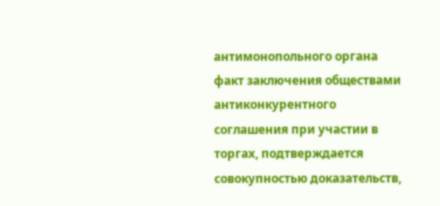антимонопольного органа факт заключения обществами антиконкурентного соглашения при участии в торгах, подтверждается совокупностью доказательств,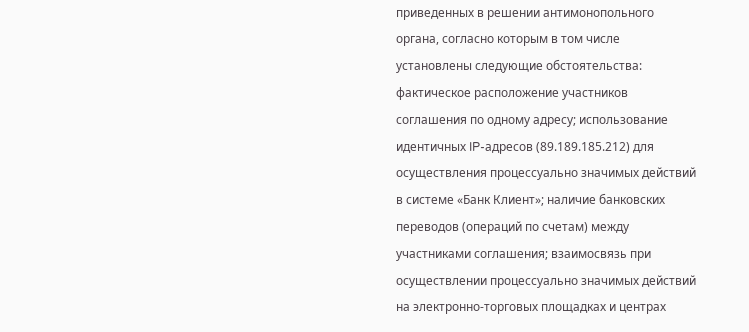приведенных в решении антимонопольного органа, согласно которым в том числе установлены следующие обстоятельства: фактическое расположение участников соглашения по одному адресу; использование идентичных IP-адресов (89.189.185.212) для осуществления процессуально значимых действий в системе «Банк Клиент»; наличие банковских переводов (операций по счетам) между участниками соглашения; взаимосвязь при осуществлении процессуально значимых действий на электронно-торговых площадках и центрах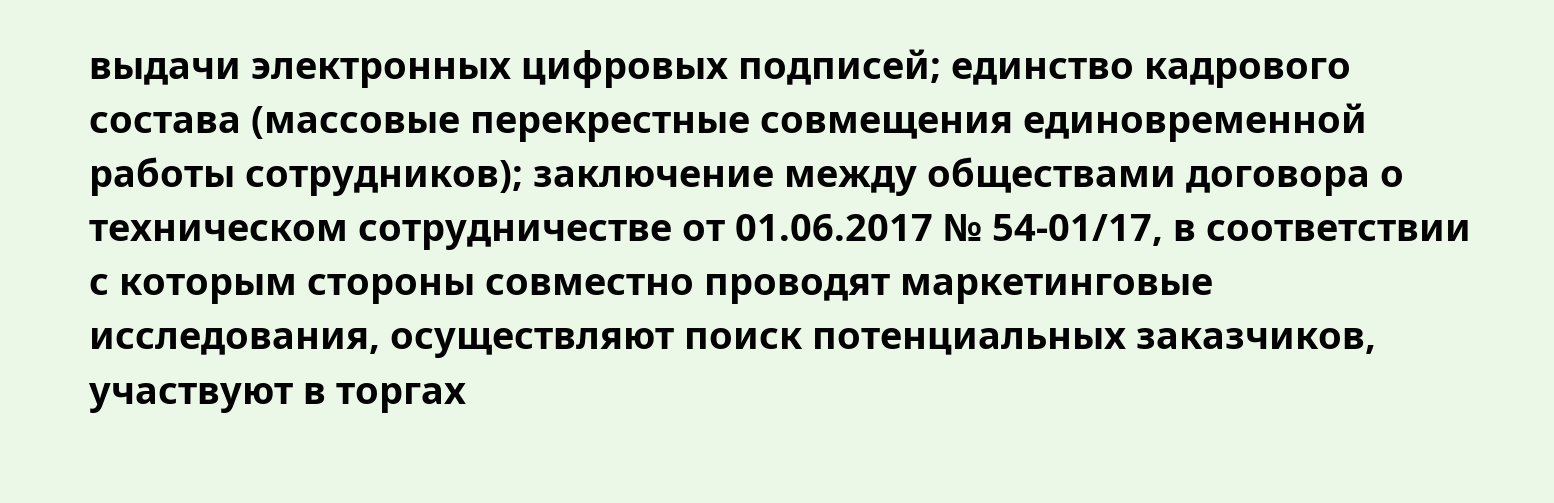выдачи электронных цифровых подписей; единство кадрового состава (массовые перекрестные совмещения единовременной работы сотрудников); заключение между обществами договора о техническом сотрудничестве от 01.06.2017 № 54-01/17, в соответствии с которым стороны совместно проводят маркетинговые исследования, осуществляют поиск потенциальных заказчиков, участвуют в торгах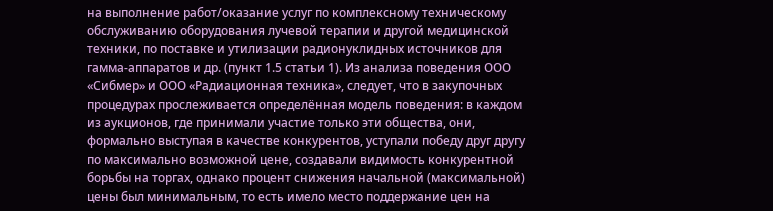на выполнение работ/оказание услуг по комплексному техническому обслуживанию оборудования лучевой терапии и другой медицинской техники, по поставке и утилизации радионуклидных источников для гамма-аппаратов и др. (пункт 1.5 статьи 1). Из анализа поведения ООО «Сибмер» и ООО «Радиационная техника», следует, что в закупочных процедурах прослеживается определённая модель поведения: в каждом из аукционов, где принимали участие только эти общества, они, формально выступая в качестве конкурентов, уступали победу друг другу по максимально возможной цене, создавали видимость конкурентной борьбы на торгах, однако процент снижения начальной (максимальной) цены был минимальным, то есть имело место поддержание цен на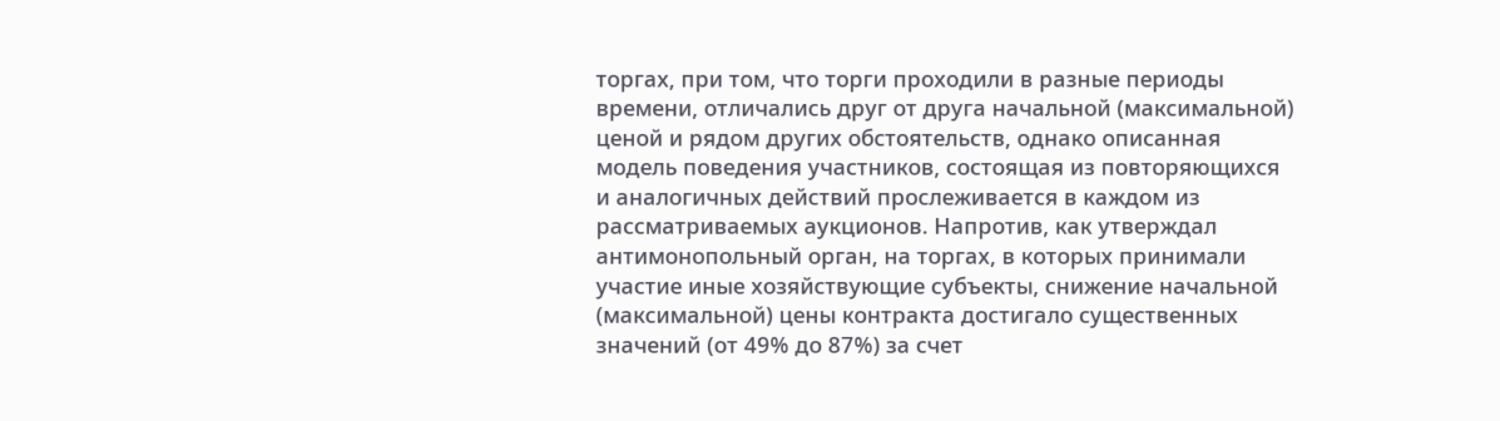торгах, при том, что торги проходили в разные периоды времени, отличались друг от друга начальной (максимальной) ценой и рядом других обстоятельств, однако описанная модель поведения участников, состоящая из повторяющихся и аналогичных действий прослеживается в каждом из рассматриваемых аукционов. Напротив, как утверждал антимонопольный орган, на торгах, в которых принимали участие иные хозяйствующие субъекты, снижение начальной (максимальной) цены контракта достигало существенных значений (от 49% до 87%) за счет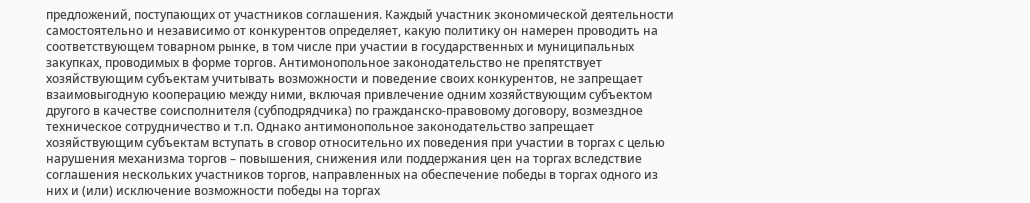предложений, поступающих от участников соглашения. Каждый участник экономической деятельности самостоятельно и независимо от конкурентов определяет, какую политику он намерен проводить на соответствующем товарном рынке, в том числе при участии в государственных и муниципальных закупках, проводимых в форме торгов. Антимонопольное законодательство не препятствует хозяйствующим субъектам учитывать возможности и поведение своих конкурентов, не запрещает взаимовыгодную кооперацию между ними, включая привлечение одним хозяйствующим субъектом другого в качестве соисполнителя (субподрядчика) по гражданско-правовому договору, возмездное техническое сотрудничество и т.п. Однако антимонопольное законодательство запрещает хозяйствующим субъектам вступать в сговор относительно их поведения при участии в торгах с целью нарушения механизма торгов – повышения, снижения или поддержания цен на торгах вследствие соглашения нескольких участников торгов, направленных на обеспечение победы в торгах одного из них и (или) исключение возможности победы на торгах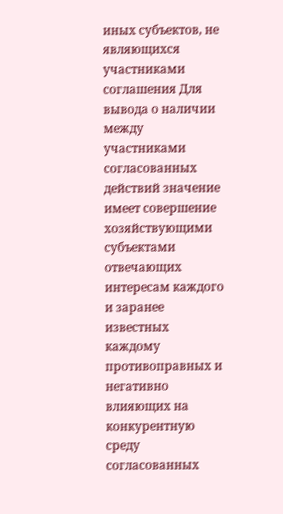иных субъектов, не являющихся участниками соглашения Для вывода о наличии между участниками согласованных действий значение имеет совершение хозяйствующими субъектами отвечающих интересам каждого и заранее известных каждому противоправных и негативно влияющих на конкурентную среду согласованных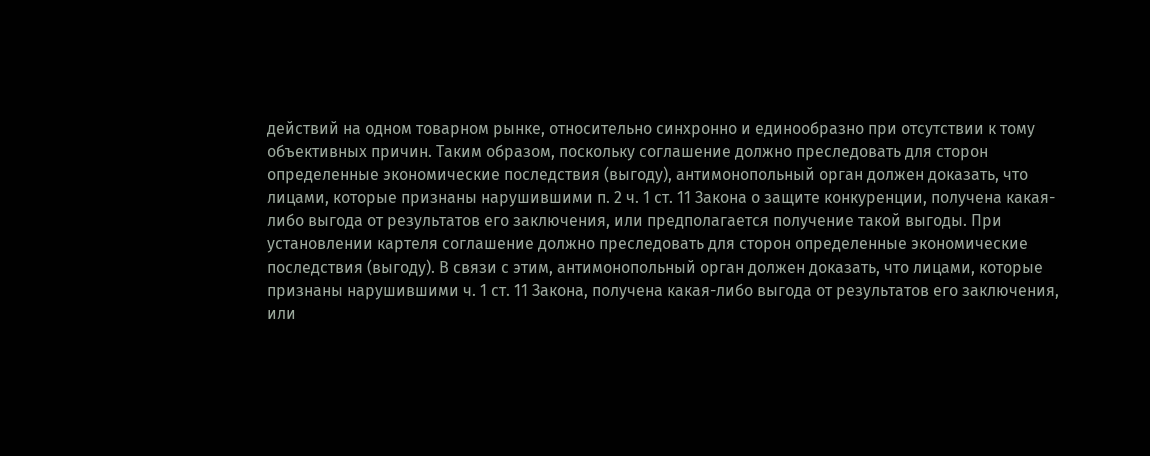действий на одном товарном рынке, относительно синхронно и единообразно при отсутствии к тому объективных причин. Таким образом, поскольку соглашение должно преследовать для сторон определенные экономические последствия (выгоду), антимонопольный орган должен доказать, что лицами, которые признаны нарушившими п. 2 ч. 1 ст. 11 Закона о защите конкуренции, получена какая-либо выгода от результатов его заключения, или предполагается получение такой выгоды. При установлении картеля соглашение должно преследовать для сторон определенные экономические последствия (выгоду). В связи с этим, антимонопольный орган должен доказать, что лицами, которые признаны нарушившими ч. 1 ст. 11 Закона, получена какая-либо выгода от результатов его заключения, или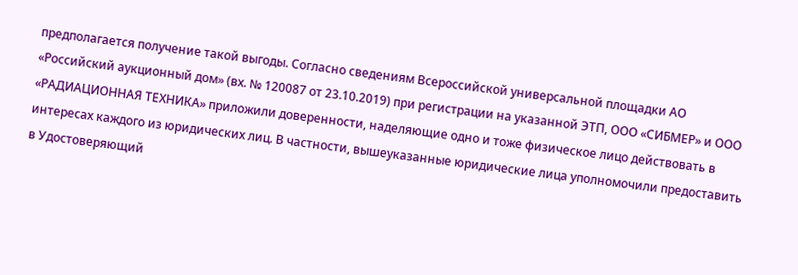предполагается получение такой выгоды. Согласно сведениям Всероссийской универсальной площадки АО «Российский аукционный дом» (вх. № 120087 от 23.10.2019) при регистрации на указанной ЭТП, ООО «СИБМЕР» и ООО «РАДИАЦИОННАЯ ТЕХНИКА» приложили доверенности, наделяющие одно и тоже физическое лицо действовать в интересах каждого из юридических лиц. В частности, вышеуказанные юридические лица уполномочили предоставить в Удостоверяющий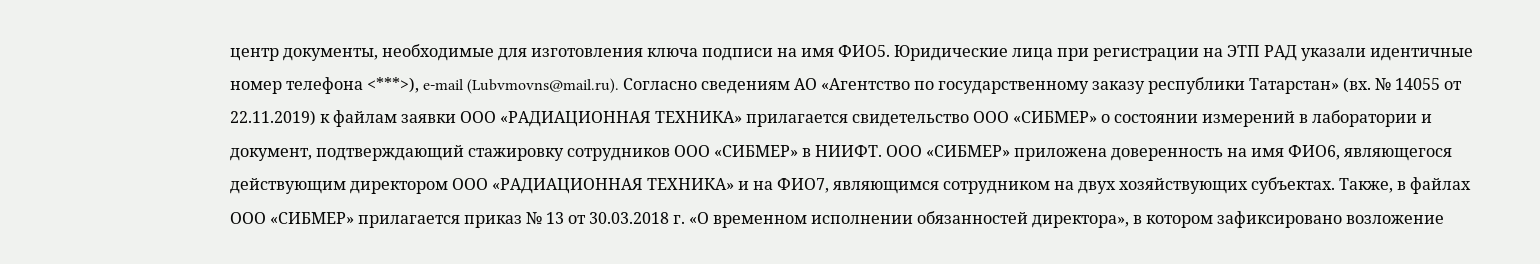центр документы, необходимые для изготовления ключа подписи на имя ФИО5. Юридические лица при регистрации на ЭТП РАД указали идентичные номер телефона <***>), e-mail (Lubvmovns@mail.ru). Согласно сведениям АО «Агентство по государственному заказу республики Татарстан» (вх. № 14055 от 22.11.2019) к файлам заявки ООО «РАДИАЦИОННАЯ ТЕХНИКА» прилагается свидетельство ООО «СИБМЕР» о состоянии измерений в лаборатории и документ, подтверждающий стажировку сотрудников ООО «СИБМЕР» в НИИФТ. ООО «СИБМЕР» приложена доверенность на имя ФИО6, являющегося действующим директором ООО «РАДИАЦИОННАЯ ТЕХНИКА» и на ФИО7, являющимся сотрудником на двух хозяйствующих субъектах. Также, в файлах ООО «СИБМЕР» прилагается приказ № 13 от 30.03.2018 г. «О временном исполнении обязанностей директора», в котором зафиксировано возложение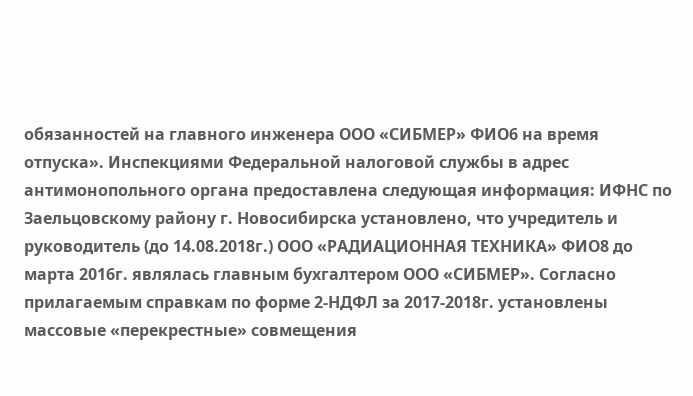обязанностей на главного инженера ООО «СИБМЕР» ФИО6 на время отпуска». Инспекциями Федеральной налоговой службы в адрес антимонопольного органа предоставлена следующая информация: ИФНС по Заельцовскому району г. Новосибирска установлено, что учредитель и руководитель (до 14.08.2018г.) ООО «РАДИАЦИОННАЯ ТЕХНИКА» ФИО8 до марта 2016г. являлась главным бухгалтером ООО «СИБМЕР». Согласно прилагаемым справкам по форме 2-НДФЛ за 2017-2018г. установлены массовые «перекрестные» совмещения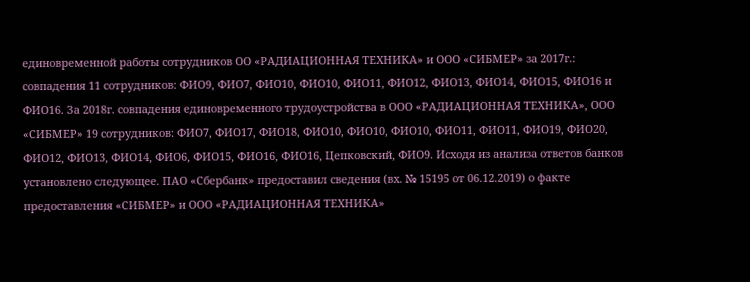единовременной работы сотрудников ОО «РАДИАЦИОННАЯ ТЕХНИКА» и ООО «СИБМЕР» за 2017г.: совпадения 11 сотрудников: ФИО9, ФИО7, ФИО10, ФИО10, ФИО11, ФИО12, ФИО13, ФИО14, ФИО15, ФИО16 и ФИО16. За 2018г. совпадения единовременного трудоустройства в ООО «РАДИАЦИОННАЯ ТЕХНИКА», ООО «СИБМЕР» 19 сотрудников: ФИО7, ФИО17, ФИО18, ФИО10, ФИО10, ФИО10, ФИО11, ФИО11, ФИО19, ФИО20, ФИО12, ФИО13, ФИО14, ФИО6, ФИО15, ФИО16, ФИО16, Цепковский, ФИО9. Исходя из анализа ответов банков установлено следующее. ПАО «Сбербанк» предоставил сведения (вх. № 15195 от 06.12.2019) о факте предоставления «СИБМЕР» и ООО «РАДИАЦИОННАЯ ТЕХНИКА»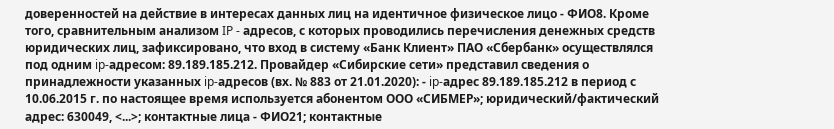доверенностей на действие в интересах данных лиц на идентичное физическое лицо - ФИО8. Кроме того, сравнительным анализом IP - адресов, с которых проводились перечисления денежных средств юридических лиц, зафиксировано, что вход в систему «Банк Клиент» ПАО «Сбербанк» осуществлялся под одним ip-адресом: 89.189.185.212. Провайдер «Сибирские сети» представил сведения о принадлежности указанных ip-адресов (вх. № 883 от 21.01.2020): - ip-адрес 89.189.185.212 в период с 10.06.2015 г. по настоящее время используется абонентом ООО «СИБМЕР»; юридический/фактический адрес: 630049, <...>; контактные лица - ФИО21; контактные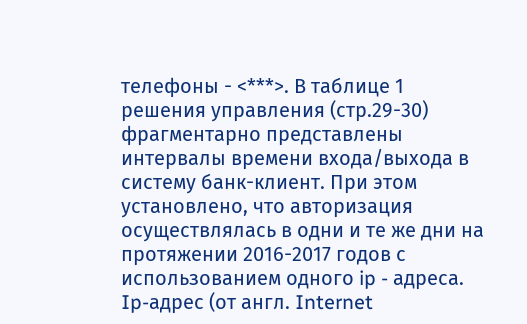телефоны - <***>. В таблице 1 решения управления (стр.29-30) фрагментарно представлены интервалы времени входа/выхода в систему банк-клиент. При этом установлено, что авторизация осуществлялась в одни и те же дни на протяжении 2016-2017 годов с использованием одного ip - адреса. Ip-адрес (от англ. Internet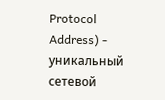Protocol Address) - уникальный сетевой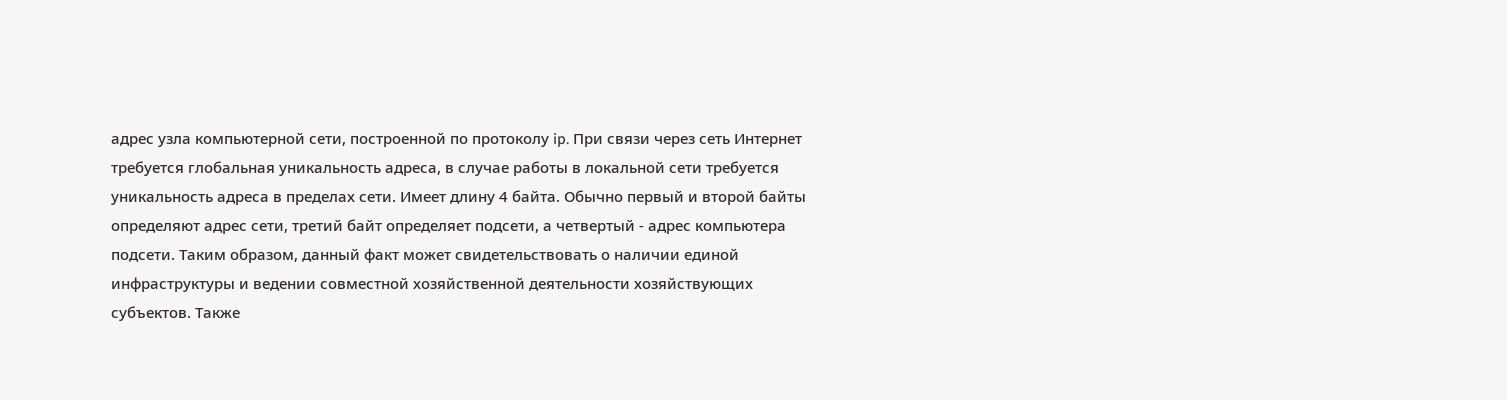адрес узла компьютерной сети, построенной по протоколу ip. При связи через сеть Интернет требуется глобальная уникальность адреса, в случае работы в локальной сети требуется уникальность адреса в пределах сети. Имеет длину 4 байта. Обычно первый и второй байты определяют адрес сети, третий байт определяет подсети, а четвертый - адрес компьютера подсети. Таким образом, данный факт может свидетельствовать о наличии единой инфраструктуры и ведении совместной хозяйственной деятельности хозяйствующих субъектов. Также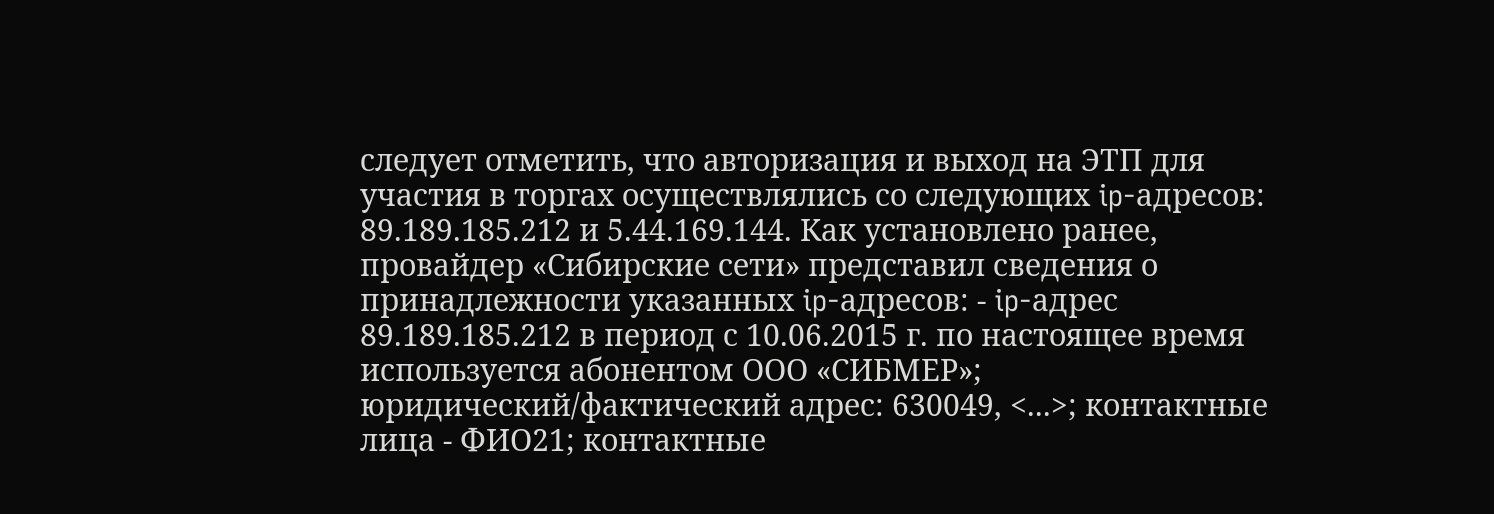следует отметить, что авторизация и выход на ЭТП для участия в торгах осуществлялись со следующих ip-адресов: 89.189.185.212 и 5.44.169.144. Как установлено ранее, провайдер «Сибирские сети» представил сведения о принадлежности указанных ip-адресов: - ip-адрес 89.189.185.212 в период с 10.06.2015 г. по настоящее время используется абонентом ООО «СИБМЕР»; юридический/фактический адрес: 630049, <...>; контактные лица - ФИО21; контактные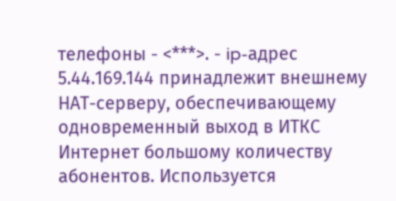телефоны - <***>. - ip-адрес 5.44.169.144 принадлежит внешнему НАТ-серверу, обеспечивающему одновременный выход в ИТКС Интернет большому количеству абонентов. Используется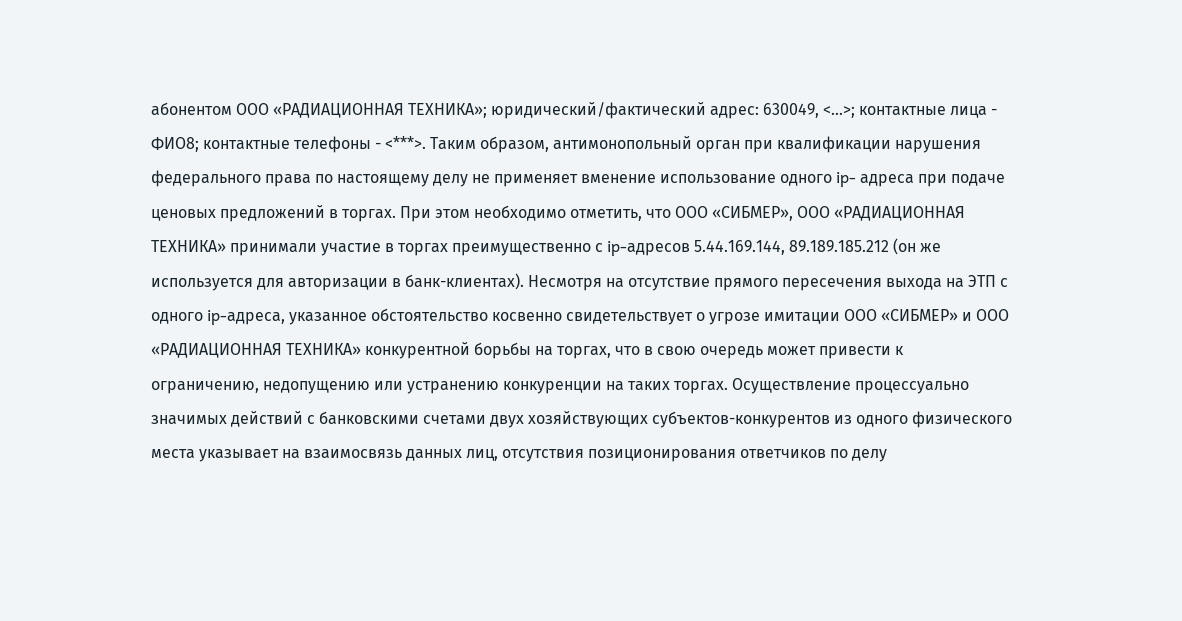абонентом ООО «РАДИАЦИОННАЯ ТЕХНИКА»; юридический/фактический адрес: 630049, <...>; контактные лица - ФИО8; контактные телефоны - <***>. Таким образом, антимонопольный орган при квалификации нарушения федерального права по настоящему делу не применяет вменение использование одного ip- адреса при подаче ценовых предложений в торгах. При этом необходимо отметить, что ООО «СИБМЕР», ООО «РАДИАЦИОННАЯ ТЕХНИКА» принимали участие в торгах преимущественно с ip-адресов 5.44.169.144, 89.189.185.212 (он же используется для авторизации в банк-клиентах). Несмотря на отсутствие прямого пересечения выхода на ЭТП с одного ip-адреса, указанное обстоятельство косвенно свидетельствует о угрозе имитации ООО «СИБМЕР» и ООО «РАДИАЦИОННАЯ ТЕХНИКА» конкурентной борьбы на торгах, что в свою очередь может привести к ограничению, недопущению или устранению конкуренции на таких торгах. Осуществление процессуально значимых действий с банковскими счетами двух хозяйствующих субъектов-конкурентов из одного физического места указывает на взаимосвязь данных лиц, отсутствия позиционирования ответчиков по делу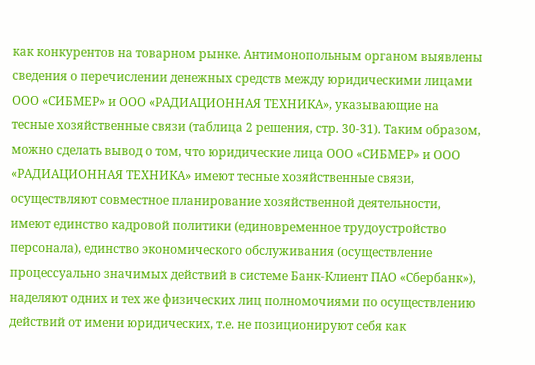как конкурентов на товарном рынке. Антимонопольным органом выявлены сведения о перечислении денежных средств между юридическими лицами ООО «СИБМЕР» и ООО «РАДИАЦИОННАЯ ТЕХНИКА», указывающие на тесные хозяйственные связи (таблица 2 решения, стр. 30-31). Таким образом, можно сделать вывод о том, что юридические лица ООО «СИБМЕР» и ООО «РАДИАЦИОННАЯ ТЕХНИКА» имеют тесные хозяйственные связи, осуществляют совместное планирование хозяйственной деятельности, имеют единство кадровой политики (единовременное трудоустройство персонала), единство экономического обслуживания (осуществление процессуально значимых действий в системе Банк-Клиент ПАО «Сбербанк»), наделяют одних и тех же физических лиц полномочиями по осуществлению действий от имени юридических, т.е. не позиционируют себя как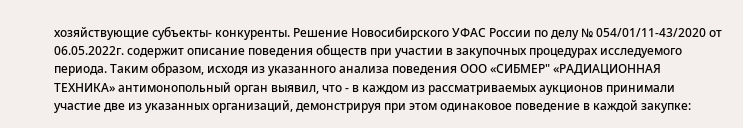хозяйствующие субъекты- конкуренты. Решение Новосибирского УФАС России по делу № 054/01/11-43/2020 от 06.05.2022г. содержит описание поведения обществ при участии в закупочных процедурах исследуемого периода. Таким образом, исходя из указанного анализа поведения ООО «СИБМЕР" «РАДИАЦИОННАЯ ТЕХНИКА» антимонопольный орган выявил, что - в каждом из рассматриваемых аукционов принимали участие две из указанных организаций, демонстрируя при этом одинаковое поведение в каждой закупке: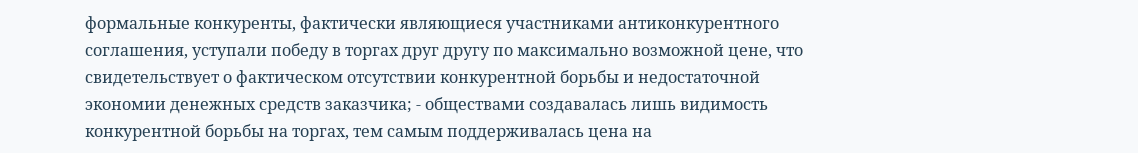формальные конкуренты, фактически являющиеся участниками антиконкурентного соглашения, уступали победу в торгах друг другу по максимально возможной цене, что свидетельствует о фактическом отсутствии конкурентной борьбы и недостаточной экономии денежных средств заказчика; - обществами создавалась лишь видимость конкурентной борьбы на торгах, тем самым поддерживалась цена на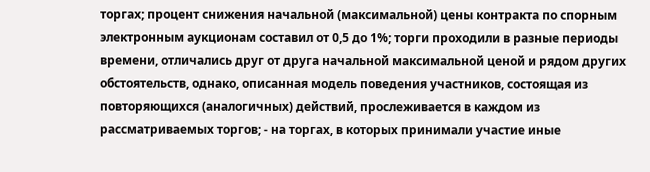торгах; процент снижения начальной (максимальной) цены контракта по спорным электронным аукционам составил от 0,5 до 1%; торги проходили в разные периоды времени, отличались друг от друга начальной максимальной ценой и рядом других обстоятельств, однако, описанная модель поведения участников, состоящая из повторяющихся (аналогичных) действий, прослеживается в каждом из рассматриваемых торгов; - на торгах, в которых принимали участие иные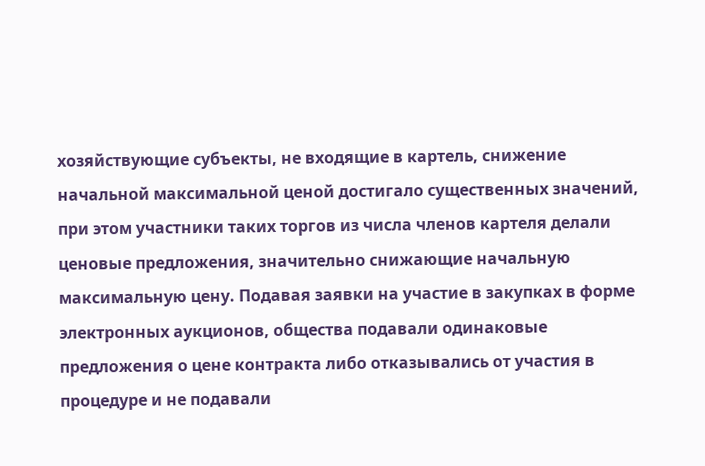хозяйствующие субъекты, не входящие в картель, снижение начальной максимальной ценой достигало существенных значений, при этом участники таких торгов из числа членов картеля делали ценовые предложения, значительно снижающие начальную максимальную цену. Подавая заявки на участие в закупках в форме электронных аукционов, общества подавали одинаковые предложения о цене контракта либо отказывались от участия в процедуре и не подавали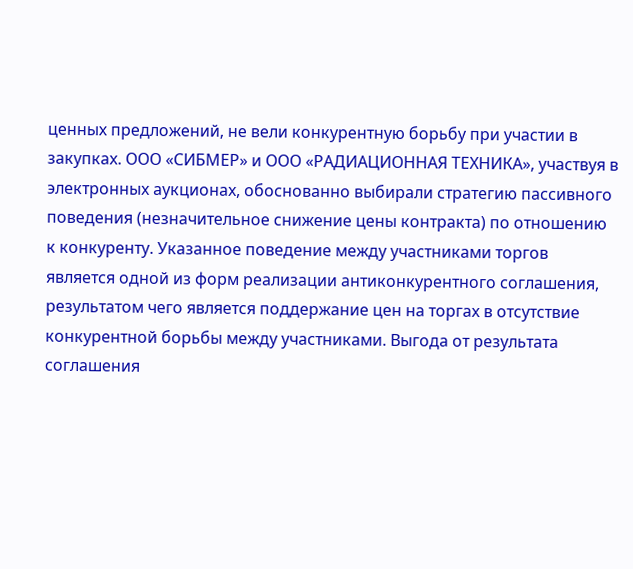ценных предложений, не вели конкурентную борьбу при участии в закупках. ООО «СИБМЕР» и ООО «РАДИАЦИОННАЯ ТЕХНИКА», участвуя в электронных аукционах, обоснованно выбирали стратегию пассивного поведения (незначительное снижение цены контракта) по отношению к конкуренту. Указанное поведение между участниками торгов является одной из форм реализации антиконкурентного соглашения, результатом чего является поддержание цен на торгах в отсутствие конкурентной борьбы между участниками. Выгода от результата соглашения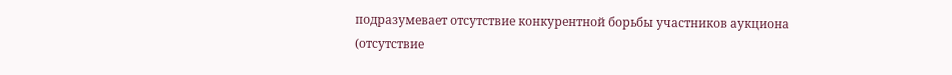подразумевает отсутствие конкурентной борьбы участников аукциона (отсутствие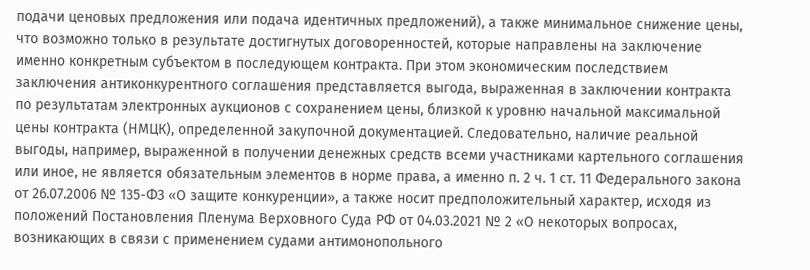подачи ценовых предложения или подача идентичных предложений), а также минимальное снижение цены, что возможно только в результате достигнутых договоренностей, которые направлены на заключение именно конкретным субъектом в последующем контракта. При этом экономическим последствием заключения антиконкурентного соглашения представляется выгода, выраженная в заключении контракта по результатам электронных аукционов с сохранением цены, близкой к уровню начальной максимальной цены контракта (НМЦК), определенной закупочной документацией. Следовательно, наличие реальной выгоды, например, выраженной в получении денежных средств всеми участниками картельного соглашения или иное, не является обязательным элементов в норме права, а именно п. 2 ч. 1 ст. 11 Федерального закона от 26.07.2006 № 135-ФЗ «О защите конкуренции», а также носит предположительный характер, исходя из положений Постановления Пленума Верховного Суда РФ от 04.03.2021 № 2 «О некоторых вопросах, возникающих в связи с применением судами антимонопольного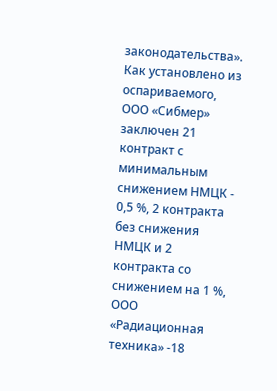законодательства». Как установлено из оспариваемого, ООО «Сибмер» заключен 21 контракт с минимальным снижением НМЦК - 0,5 %, 2 контракта без снижения НМЦК и 2 контракта со снижением на 1 %, ООО «Радиационная техника» -18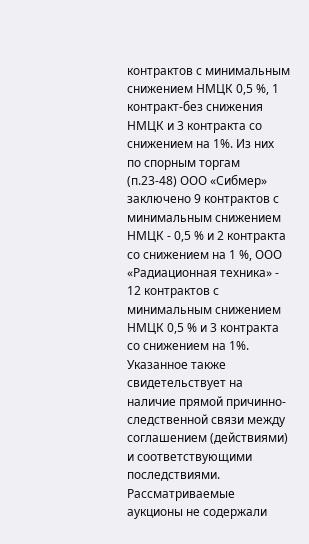контрактов с минимальным снижением НМЦК 0,5 %, 1 контракт-без снижения НМЦК и 3 контракта со снижением на 1%. Из них по спорным торгам (п.23-48) ООО «Сибмер» заключено 9 контрактов с минимальным снижением НМЦК - 0,5 % и 2 контракта со снижением на 1 %, ООО «Радиационная техника» - 12 контрактов с минимальным снижением НМЦК 0,5 % и 3 контракта со снижением на 1%. Указанное также свидетельствует на наличие прямой причинно-следственной связи между соглашением (действиями) и соответствующими последствиями. Рассматриваемые аукционы не содержали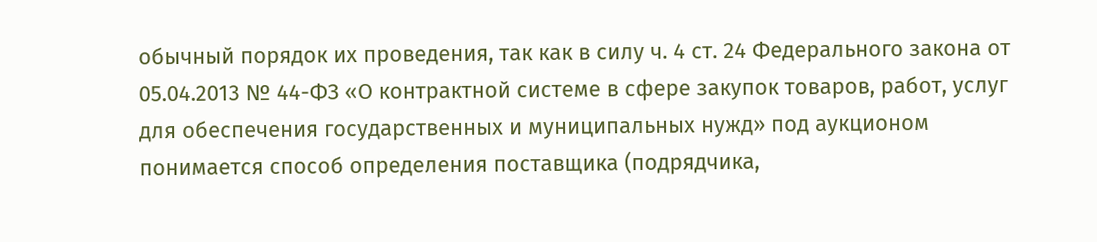обычный порядок их проведения, так как в силу ч. 4 ст. 24 Федерального закона от 05.04.2013 № 44-ФЗ «О контрактной системе в сфере закупок товаров, работ, услуг для обеспечения государственных и муниципальных нужд» под аукционом понимается способ определения поставщика (подрядчика,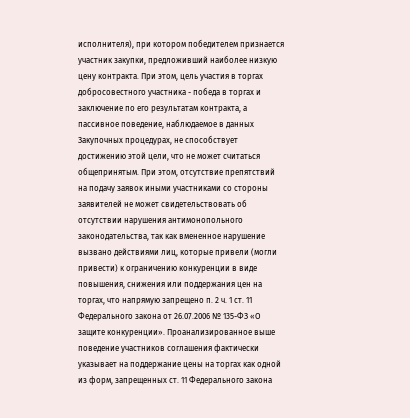исполнителя), при котором победителем признается участник закупки, предложивший наиболее низкую цену контракта. При этом, цель участия в торгах добросовестного участника - победа в торгах и заключение по его результатам контракта, а пассивное поведение, наблюдаемое в данных Закупочных процедурах, не способствует достижению этой цели, что не может считаться общепринятым. При этом, отсутствие препятствий на подачу заявок иными участниками со стороны заявителей не может свидетельствовать об отсутствии нарушения антимонопольного законодательства, так как вмененное нарушение вызвано действиями лиц, которые привели (могли привести) к ограничению конкуренции в виде повышения, снижения или поддержания цен на торгах, что напрямую запрещено п. 2 ч. 1 ст. 11 Федерального закона от 26.07.2006 № 135-ФЗ «О защите конкуренции». Проанализированное выше поведение участников соглашения фактически указывает на поддержание цены на торгах как одной из форм, запрещенных ст. 11 Федерального закона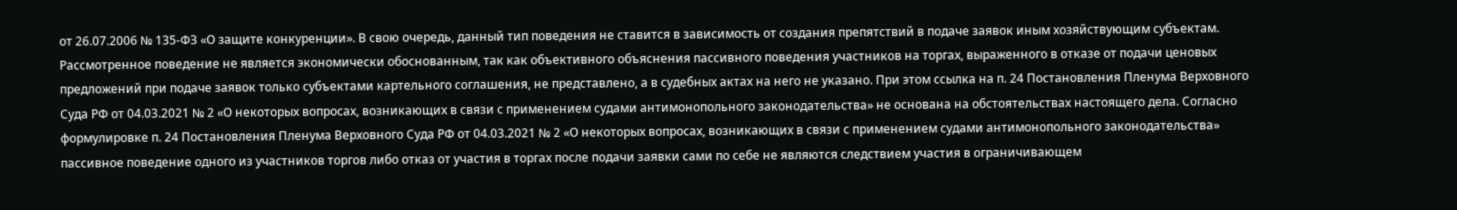от 26.07.2006 № 135-ФЗ «О защите конкуренции». В свою очередь, данный тип поведения не ставится в зависимость от создания препятствий в подаче заявок иным хозяйствующим субъектам. Рассмотренное поведение не является экономически обоснованным, так как объективного объяснения пассивного поведения участников на торгах, выраженного в отказе от подачи ценовых предложений при подаче заявок только субъектами картельного соглашения, не представлено, а в судебных актах на него не указано. При этом ссылка на п. 24 Постановления Пленума Верховного Суда РФ от 04.03.2021 № 2 «О некоторых вопросах, возникающих в связи с применением судами антимонопольного законодательства» не основана на обстоятельствах настоящего дела. Согласно формулировке п. 24 Постановления Пленума Верховного Суда РФ от 04.03.2021 № 2 «О некоторых вопросах, возникающих в связи с применением судами антимонопольного законодательства» пассивное поведение одного из участников торгов либо отказ от участия в торгах после подачи заявки сами по себе не являются следствием участия в ограничивающем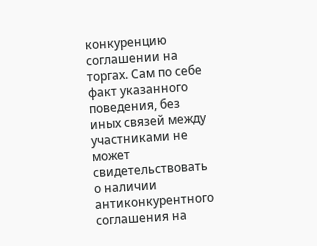конкуренцию соглашении на торгах. Сам по себе факт указанного поведения, без иных связей между участниками не может свидетельствовать о наличии антиконкурентного соглашения на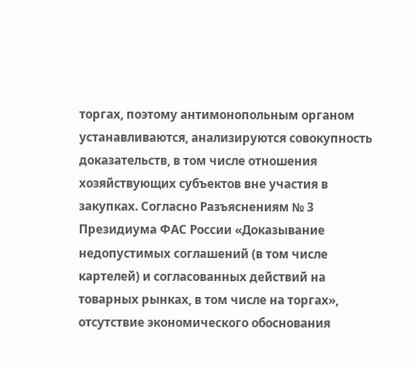торгах, поэтому антимонопольным органом устанавливаются, анализируются совокупность доказательств, в том числе отношения хозяйствующих субъектов вне участия в закупках. Согласно Разъяснениям № 3 Президиума ФАС России «Доказывание недопустимых соглашений (в том числе картелей) и согласованных действий на товарных рынках, в том числе на торгах», отсутствие экономического обоснования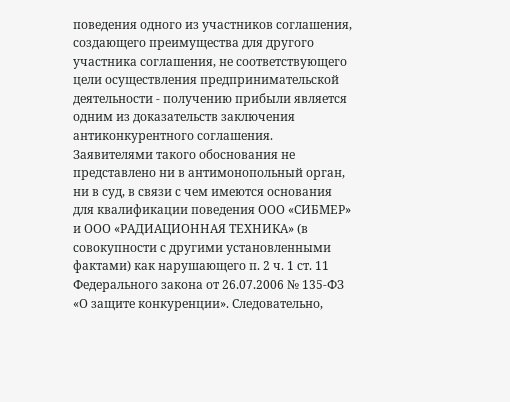поведения одного из участников соглашения, создающего преимущества для другого участника соглашения, не соответствующего цели осуществления предпринимательской деятельности - получению прибыли является одним из доказательств заключения антиконкурентного соглашения. Заявителями такого обоснования не представлено ни в антимонопольный орган, ни в суд, в связи с чем имеются основания для квалификации поведения ООО «СИБМЕР» и ООО «РАДИАЦИОННАЯ ТЕХНИКА» (в совокупности с другими установленными фактами) как нарушающего п. 2 ч. 1 ст. 11 Федерального закона от 26.07.2006 № 135-ФЗ «О защите конкуренции». Следовательно,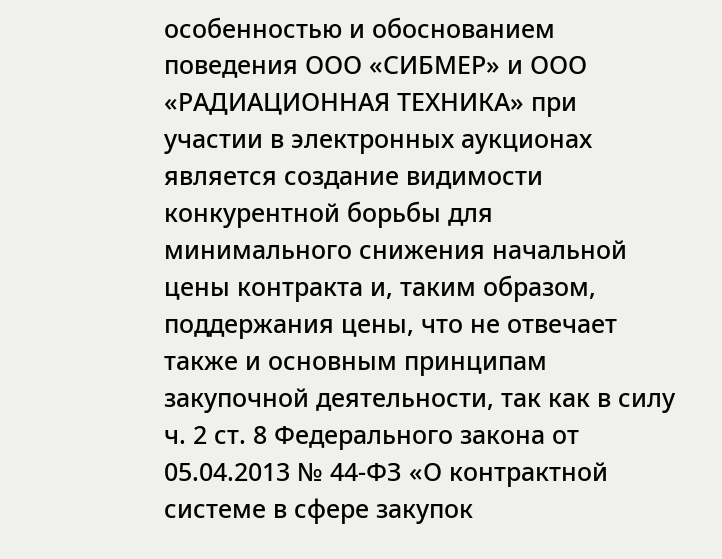особенностью и обоснованием поведения ООО «СИБМЕР» и ООО «РАДИАЦИОННАЯ ТЕХНИКА» при участии в электронных аукционах является создание видимости конкурентной борьбы для минимального снижения начальной цены контракта и, таким образом, поддержания цены, что не отвечает также и основным принципам закупочной деятельности, так как в силу ч. 2 ст. 8 Федерального закона от 05.04.2013 № 44-ФЗ «О контрактной системе в сфере закупок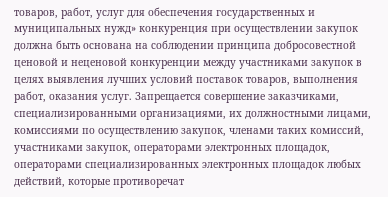товаров, работ, услуг для обеспечения государственных и муниципальных нужд» конкуренция при осуществлении закупок должна быть основана на соблюдении принципа добросовестной ценовой и неценовой конкуренции между участниками закупок в целях выявления лучших условий поставок товаров, выполнения работ, оказания услуг. Запрещается совершение заказчиками, специализированными организациями, их должностными лицами, комиссиями по осуществлению закупок, членами таких комиссий, участниками закупок, операторами электронных площадок, операторами специализированных электронных площадок любых действий, которые противоречат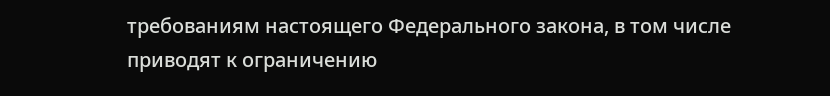требованиям настоящего Федерального закона, в том числе приводят к ограничению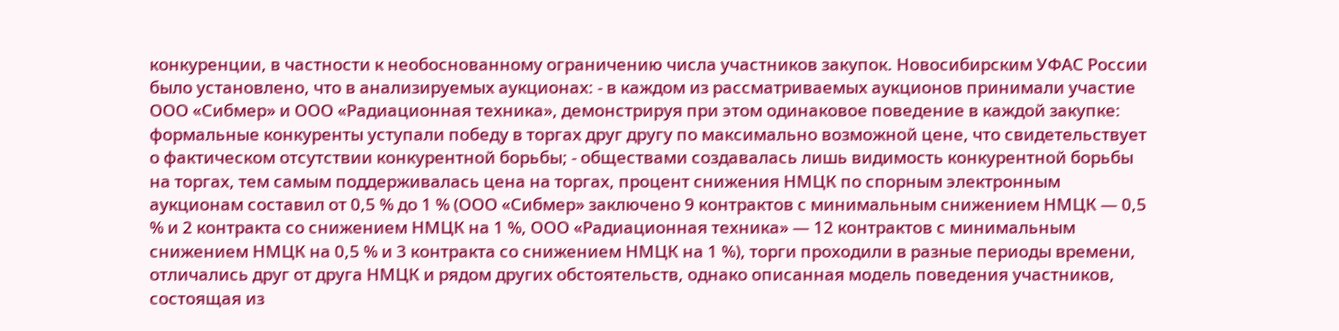конкуренции, в частности к необоснованному ограничению числа участников закупок. Новосибирским УФАС России было установлено, что в анализируемых аукционах: - в каждом из рассматриваемых аукционов принимали участие ООО «Сибмер» и ООО «Радиационная техника», демонстрируя при этом одинаковое поведение в каждой закупке: формальные конкуренты уступали победу в торгах друг другу по максимально возможной цене, что свидетельствует о фактическом отсутствии конкурентной борьбы; - обществами создавалась лишь видимость конкурентной борьбы на торгах, тем самым поддерживалась цена на торгах, процент снижения НМЦК по спорным электронным аукционам составил от 0,5 % до 1 % (ООО «Сибмер» заключено 9 контрактов с минимальным снижением НМЦК — 0,5 % и 2 контракта со снижением НМЦК на 1 %, ООО «Радиационная техника» — 12 контрактов с минимальным снижением НМЦК на 0,5 % и 3 контракта со снижением НМЦК на 1 %), торги проходили в разные периоды времени, отличались друг от друга НМЦК и рядом других обстоятельств, однако описанная модель поведения участников, состоящая из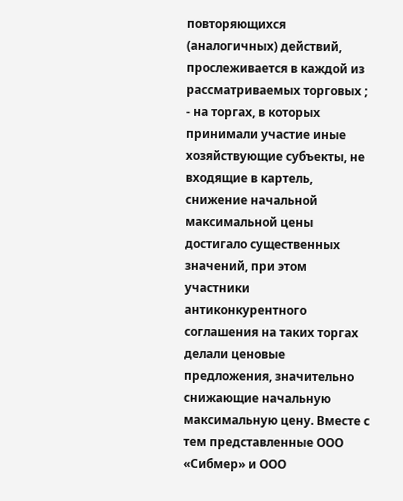повторяющихся (аналогичных) действий, прослеживается в каждой из рассматриваемых торговых ; - на торгах, в которых принимали участие иные хозяйствующие субъекты, не входящие в картель, снижение начальной максимальной цены достигало существенных значений, при этом участники антиконкурентного соглашения на таких торгах делали ценовые предложения, значительно снижающие начальную максимальную цену. Вместе с тем представленные ООО «Сибмер» и ООО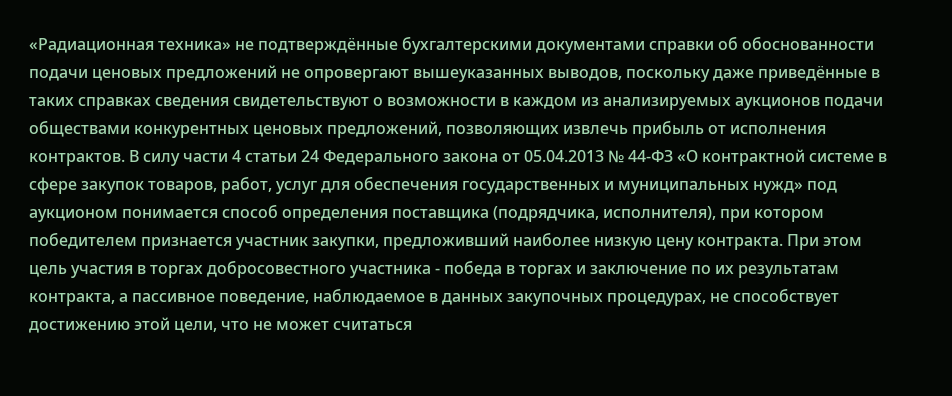«Радиационная техника» не подтверждённые бухгалтерскими документами справки об обоснованности подачи ценовых предложений не опровергают вышеуказанных выводов, поскольку даже приведённые в таких справках сведения свидетельствуют о возможности в каждом из анализируемых аукционов подачи обществами конкурентных ценовых предложений, позволяющих извлечь прибыль от исполнения контрактов. В силу части 4 статьи 24 Федерального закона от 05.04.2013 № 44-ФЗ «О контрактной системе в сфере закупок товаров, работ, услуг для обеспечения государственных и муниципальных нужд» под аукционом понимается способ определения поставщика (подрядчика, исполнителя), при котором победителем признается участник закупки, предложивший наиболее низкую цену контракта. При этом цель участия в торгах добросовестного участника - победа в торгах и заключение по их результатам контракта, а пассивное поведение, наблюдаемое в данных закупочных процедурах, не способствует достижению этой цели, что не может считаться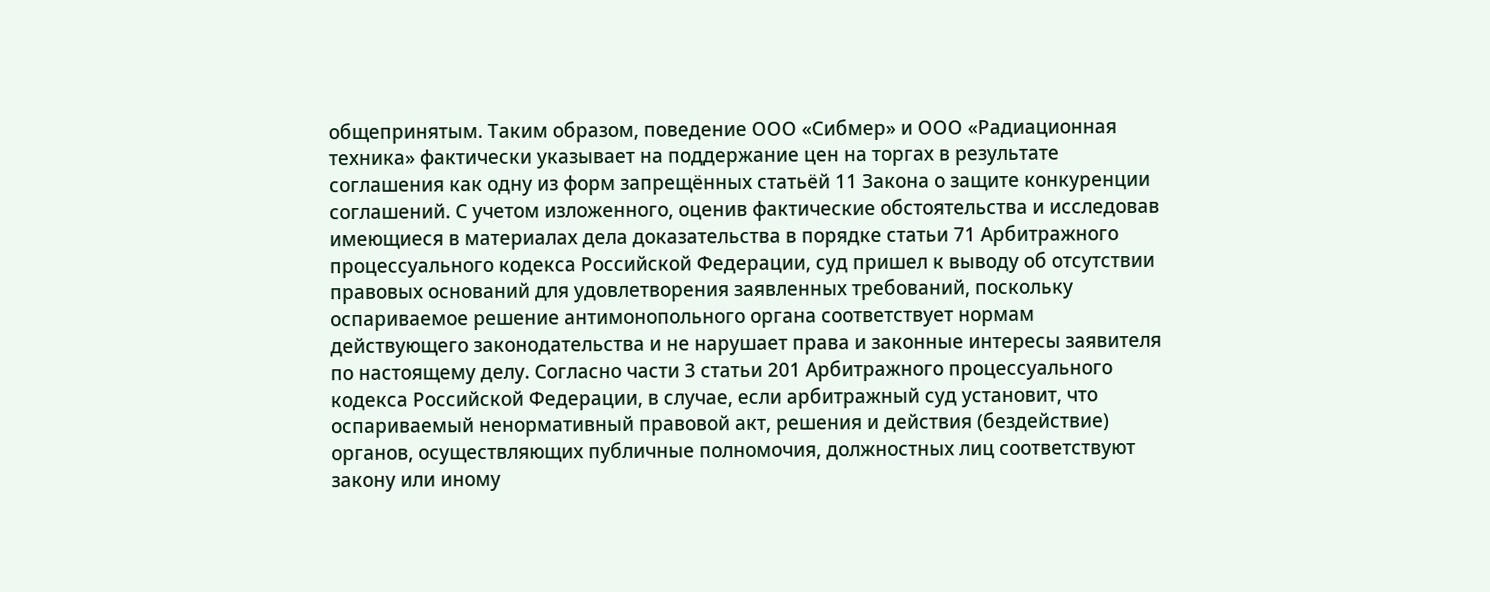общепринятым. Таким образом, поведение ООО «Сибмер» и ООО «Радиационная техника» фактически указывает на поддержание цен на торгах в результате соглашения как одну из форм запрещённых статьёй 11 Закона о защите конкуренции соглашений. С учетом изложенного, оценив фактические обстоятельства и исследовав имеющиеся в материалах дела доказательства в порядке статьи 71 Арбитражного процессуального кодекса Российской Федерации, суд пришел к выводу об отсутствии правовых оснований для удовлетворения заявленных требований, поскольку оспариваемое решение антимонопольного органа соответствует нормам действующего законодательства и не нарушает права и законные интересы заявителя по настоящему делу. Согласно части 3 статьи 201 Арбитражного процессуального кодекса Российской Федерации, в случае, если арбитражный суд установит, что оспариваемый ненормативный правовой акт, решения и действия (бездействие) органов, осуществляющих публичные полномочия, должностных лиц соответствуют закону или иному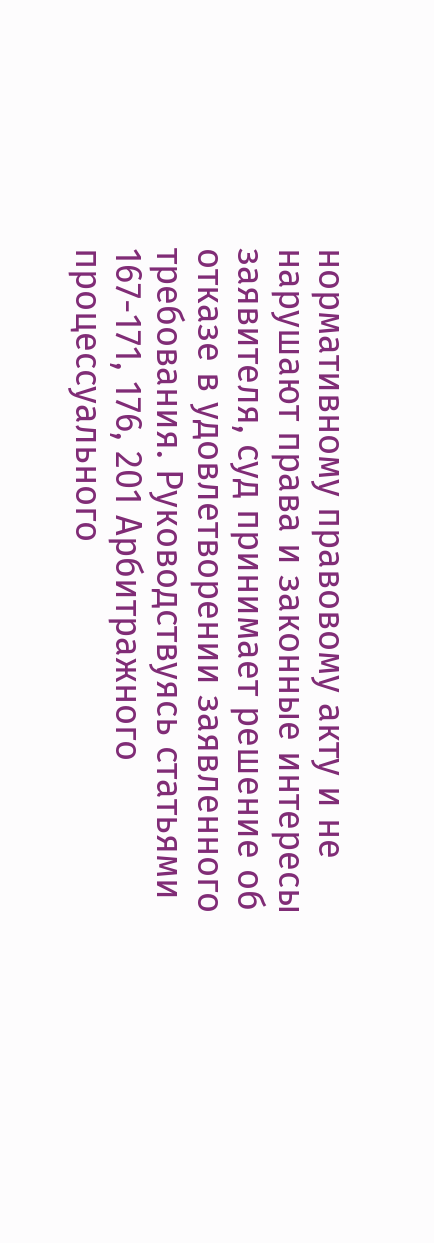нормативному правовому акту и не нарушают права и законные интересы заявителя, суд принимает решение об отказе в удовлетворении заявленного требования. Руководствуясь статьями 167-171, 176, 201 Арбитражного процессуального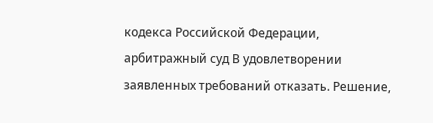кодекса Российской Федерации, арбитражный суд В удовлетворении заявленных требований отказать. Решение,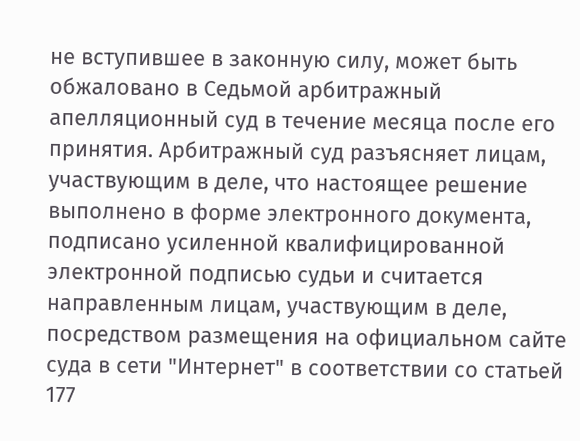не вступившее в законную силу, может быть обжаловано в Седьмой арбитражный апелляционный суд в течение месяца после его принятия. Арбитражный суд разъясняет лицам, участвующим в деле, что настоящее решение выполнено в форме электронного документа, подписано усиленной квалифицированной электронной подписью судьи и считается направленным лицам, участвующим в деле, посредством размещения на официальном сайте суда в сети "Интернет" в соответствии со статьей 177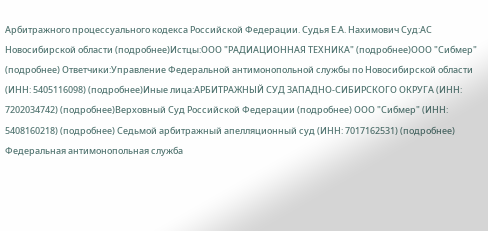Арбитражного процессуального кодекса Российской Федерации. Судья Е.А. Нахимович Суд:АС Новосибирской области (подробнее)Истцы:ООО "РАДИАЦИОННАЯ ТЕХНИКА" (подробнее)ООО "Сибмер" (подробнее) Ответчики:Управление Федеральной антимонопольной службы по Новосибирской области (ИНН: 5405116098) (подробнее)Иные лица:АРБИТРАЖНЫЙ СУД ЗАПАДНО-СИБИРСКОГО ОКРУГА (ИНН: 7202034742) (подробнее)Верховный Суд Российской Федерации (подробнее) ООО "Сибмер" (ИНН: 5408160218) (подробнее) Седьмой арбитражный апелляционный суд (ИНН: 7017162531) (подробнее) Федеральная антимонопольная служба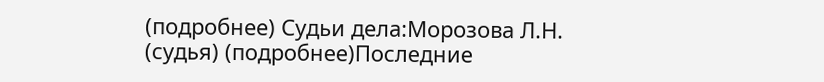(подробнее) Судьи дела:Морозова Л.Н. (судья) (подробнее)Последние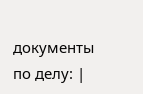документы по делу: |